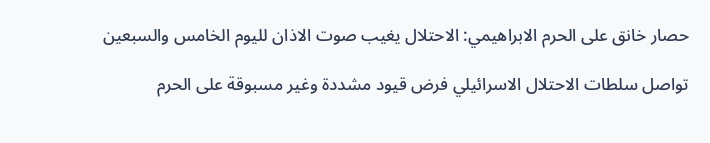حصار خانق على الحرم الابراهيمي: الاحتلال يغيب صوت الاذان لليوم الخامس والسبعين

تواصل سلطات الاحتلال الاسرائيلي فرض قيود مشددة وغير مسبوقة على الحرم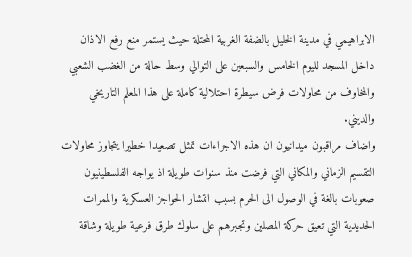الابراهيمي في مدينة الخليل بالضفة الغربية المحتلة حيث يستمر منع رفع الاذان داخل المسجد لليوم الخامس والسبعين على التوالي وسط حالة من الغضب الشعبي والمخاوف من محاولات فرض سيطرة احتلالية كاملة على هذا المعلم التاريخي والديني.
واضاف مراقبون ميدانيون ان هذه الاجراءات تمثل تصعيدا خطيرا يتجاوز محاولات التقسيم الزماني والمكاني التي فرضت منذ سنوات طويلة اذ يواجه الفلسطينيون صعوبات بالغة في الوصول الى الحرم بسبب انتشار الحواجز العسكرية والممرات الحديدية التي تعيق حركة المصلين وتجبرهم على سلوك طرق فرعية طويلة وشاقة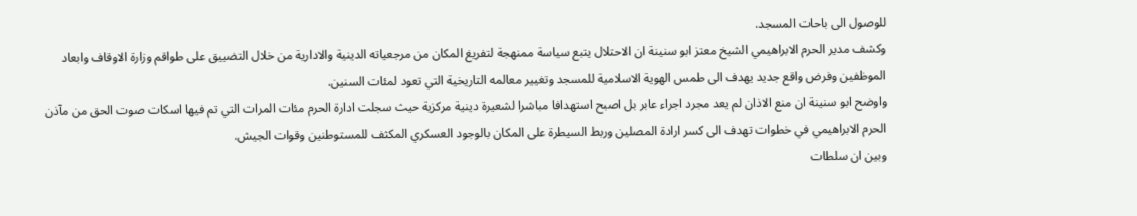للوصول الى باحات المسجد.
وكشف مدير الحرم الابراهيمي الشيخ معتز ابو سنينة ان الاحتلال يتبع سياسة ممنهجة لتفريغ المكان من مرجعياته الدينية والادارية من خلال التضييق على طواقم وزارة الاوقاف وابعاد الموظفين وفرض واقع جديد يهدف الى طمس الهوية الاسلامية للمسجد وتغيير معالمه التاريخية التي تعود لمئات السنين.
واوضح ابو سنينة ان منع الاذان لم يعد مجرد اجراء عابر بل اصبح استهدافا مباشرا لشعيرة دينية مركزية حيث سجلت ادارة الحرم مئات المرات التي تم فيها اسكات صوت الحق من مآذن الحرم الابراهيمي في خطوات تهدف الى كسر ارادة المصلين وربط السيطرة على المكان بالوجود العسكري المكثف للمستوطنين وقوات الجيش.
وبين ان سلطات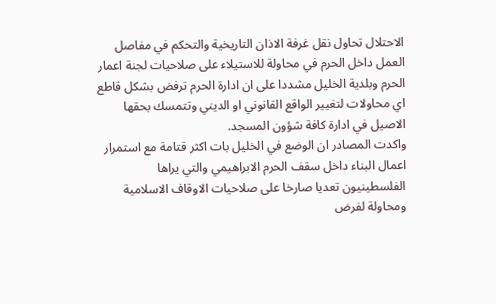الاحتلال تحاول نقل غرفة الاذان التاريخية والتحكم في مفاصل العمل داخل الحرم في محاولة للاستيلاء على صلاحيات لجنة اعمار الحرم وبلدية الخليل مشددا على ان ادارة الحرم ترفض بشكل قاطع اي محاولات لتغيير الواقع القانوني او الديني وتتمسك بحقها الاصيل في ادارة كافة شؤون المسجد.
واكدت المصادر ان الوضع في الخليل بات اكثر قتامة مع استمرار اعمال البناء داخل سقف الحرم الابراهيمي والتي يراها الفلسطينيون تعديا صارخا على صلاحيات الاوقاف الاسلامية ومحاولة لفرض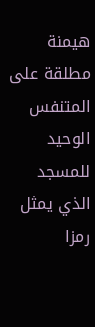هيمنة مطلقة على المتنفس الوحيد للمسجد الذي يمثل رمزا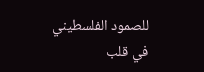للصمود الفلسطيني في قلب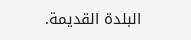البلدة القديمة.